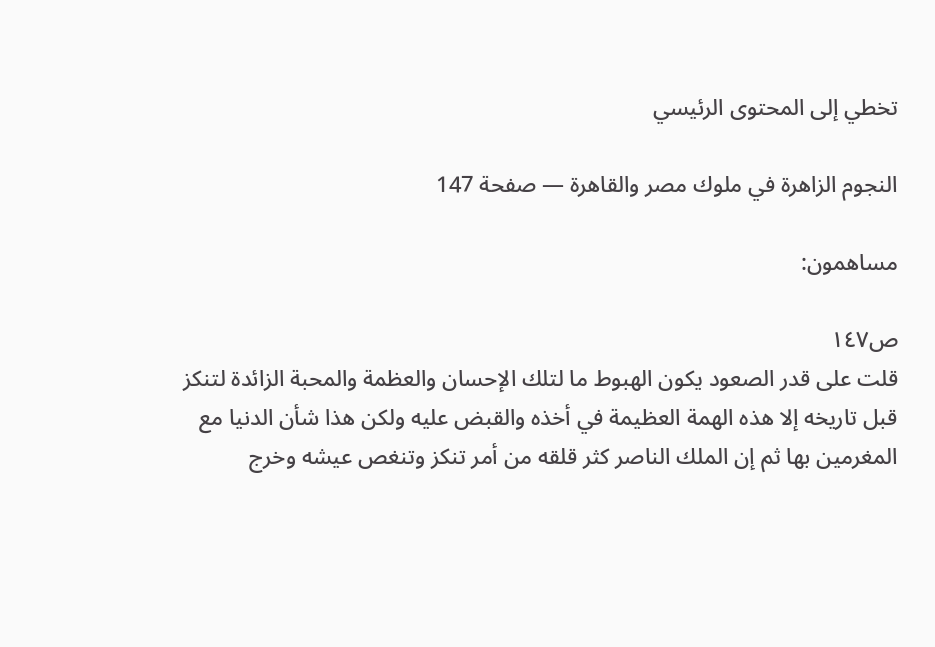تخطي إلى المحتوى الرئيسي

النجوم الزاهرة في ملوك مصر والقاهرة — صفحة 147

مساهمون:

ص١٤٧
قلت على قدر الصعود يكون الهبوط ما لتلك الإحسان والعظمة والمحبة الزائدة لتنكز قبل تاريخه إلا هذه الهمة العظيمة في أخذه والقبض عليه ولكن هذا شأن الدنيا مع المغرمين بها ثم إن الملك الناصر كثر قلقه من أمر تنكز وتنغص عيشه وخرج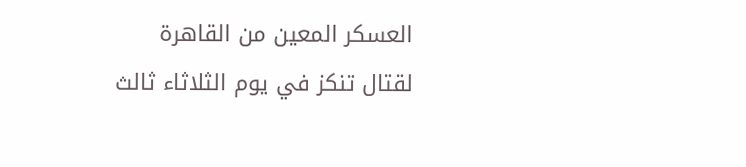العسكر المعين من القاهرة لقتال تنكز في يوم الثلاثاء ثالث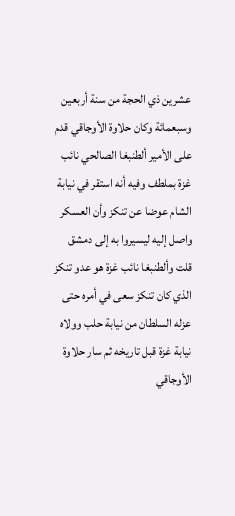عشرين ذي الحجة من سنة أربعين وسبعمائة وكان حلاوة الأوجاقي قدم على الأمير ألطنبغا الصالحي نائب غزة بملطف وفيه أنه استقر في نيابة الشام عوضا عن تنكز وأن العسكر واصل إليه ليسيروا به إلى دمشق قلت وألطنبغا نائب غزة هو عدو تنكز الذي كان تنكز سعى في أمره حتى عزله السلطان من نيابة حلب وولاه نيابة غزة قبل تاريخه ثم سار حلاوة الأوجاقي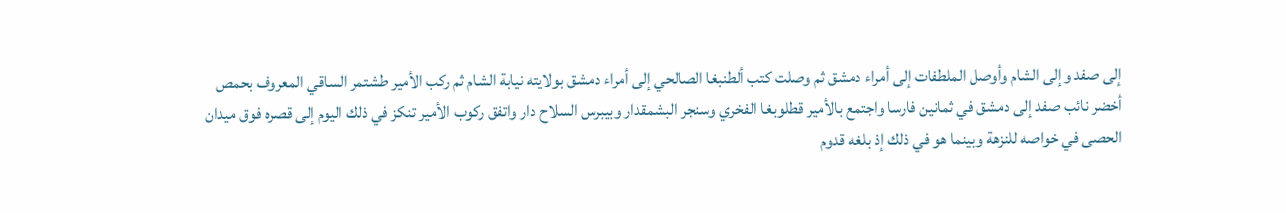إلى صفد وإلى الشام وأوصل الملطفات إلى أمراء دمشق ثم وصلت كتب ألطنبغا الصالحي إلى أمراء دمشق بولايته نيابة الشام ثم ركب الأمير طشتمر الساقي المعروف بحمص أخضر نائب صفد إلى دمشق في ثمانين فارسا واجتمع بالأمير قطلوبغا الفخري وسنجر البشمقدار وبيبرس السلاح دار واتفق ركوب الأمير تنكز في ذلك اليوم إلى قصره فوق ميدان الحصى في خواصه للنزهة وبينما هو في ذلك إذ بلغه قدوم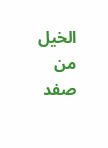الخيل من صفد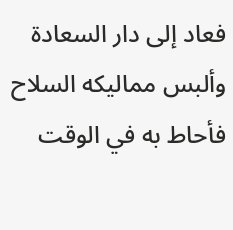فعاد إلى دار السعادة وألبس مماليكه السلاح فأحاط به في الوقت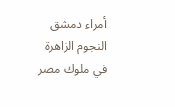أمراء دمشق
النجوم الزاهرة في ملوك مصر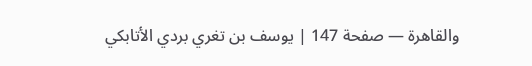والقاهرة — صفحة 147 | يوسف بن تغري بردي الأتابكي